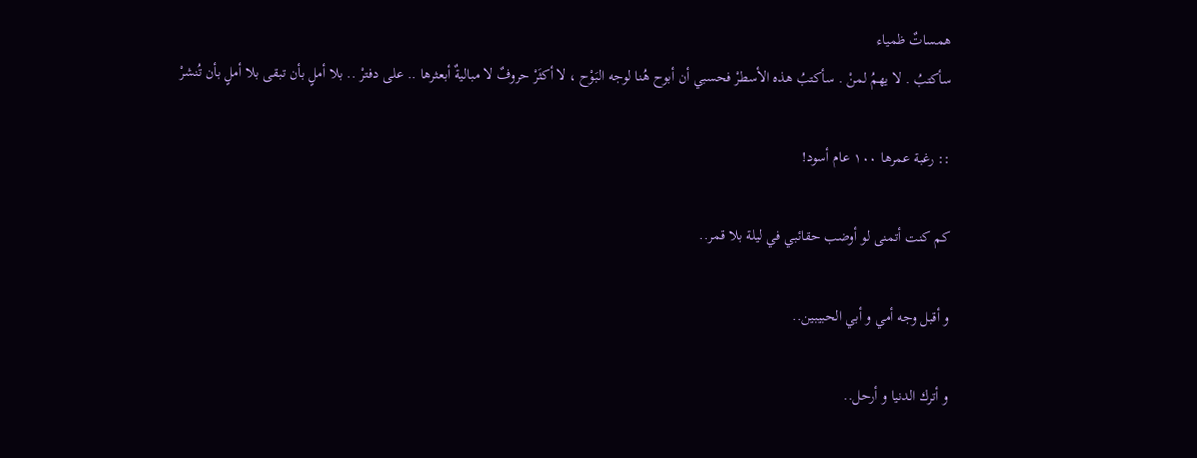همساتٌ ظمياء
سأكتبُ . لا يهمُ لمنْ . سأكتبُ هذه الأسطرْ فحسبي أن أبوح هُنا لوجه البَوْح ، لا أكثَرْ حروفٌ لا مباليةٌ أبعثرها .. على دفترْ .. بلا أملٍ بأن تبقى بلا أملٍ بأن تُنشرْ

:: رغبة عمرها ١٠٠ عام أسود!

كم كنت أتمنى لو أوضب حقائبي في ليلة بلا قمر..

و أقبل وجه أمي و أبي الحبيبين..

و أترك الدنيا و أرحل..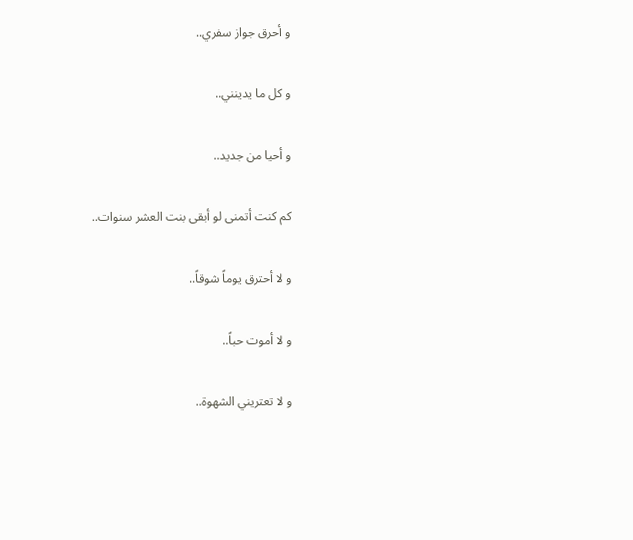و أحرق جواز سفري..

و كل ما يدينني..

و أحيا من جديد..

كم كنت أتمنى لو أبقى بنت العشر سنوات..

و لا أحترق يوماً شوقاً..

و لا أموت حباً..

و لا تعتريني الشهوة..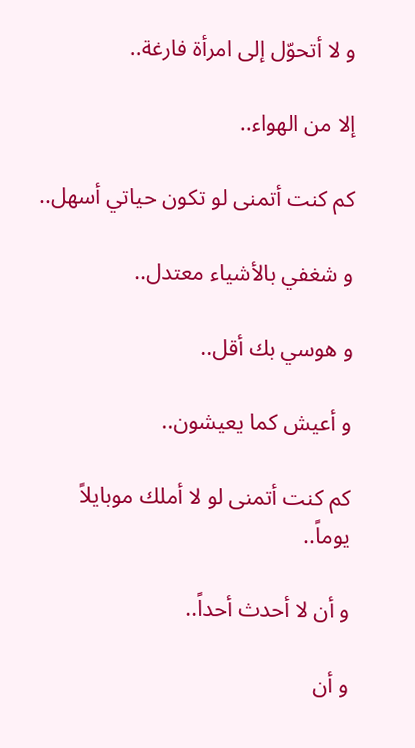و لا أتحوّل إلى امرأة فارغة..

إلا من الهواء..

كم كنت أتمنى لو تكون حياتي أسهل..

و شغفي بالأشياء معتدل..

و هوسي بك أقل..

و أعيش كما يعيشون..

كم كنت أتمنى لو لا أملك موبايلاً يوماً..

و أن لا أحدث أحداً..

و أن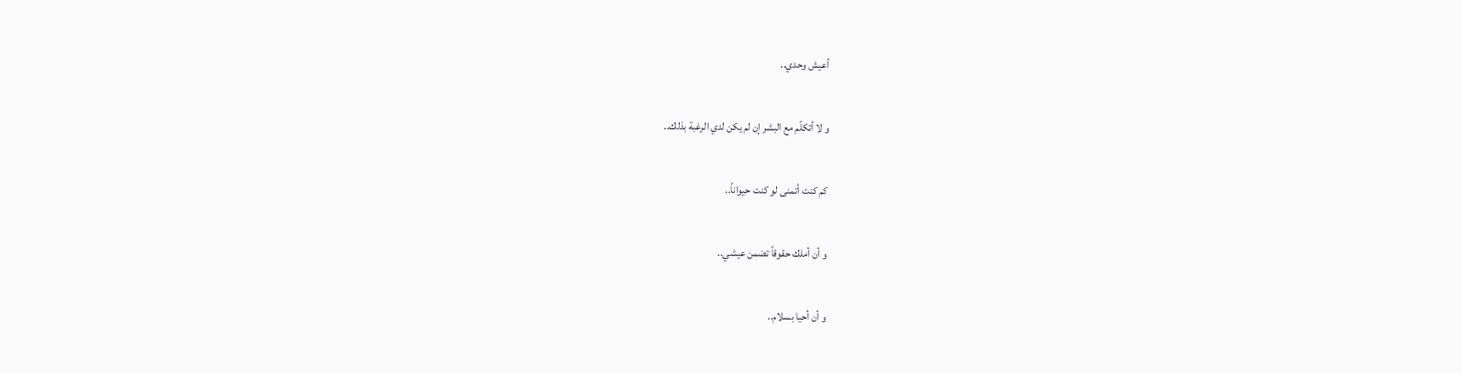أعيش وحدي..

و لا أتكلّم مع البشر إن لم يكن لدي الرغبة بذلك..

كم كنت أتمنى لو كنت حيواناً..

و أن أملك حقوقاً تضمن عيشي..

و أن أحيا بسلام..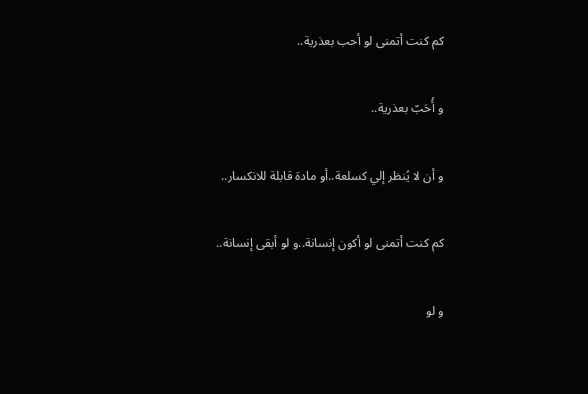كم كنت أتمنى لو أحب بعذرية..

و أُحَبّ بعذرية..

و أن لا يُنظر إلي كسلعة..أو مادة قابلة للانكسار..

كم كنت أتمنى لو أكون إنسانة..و لو أبقى إنسانة..

و لو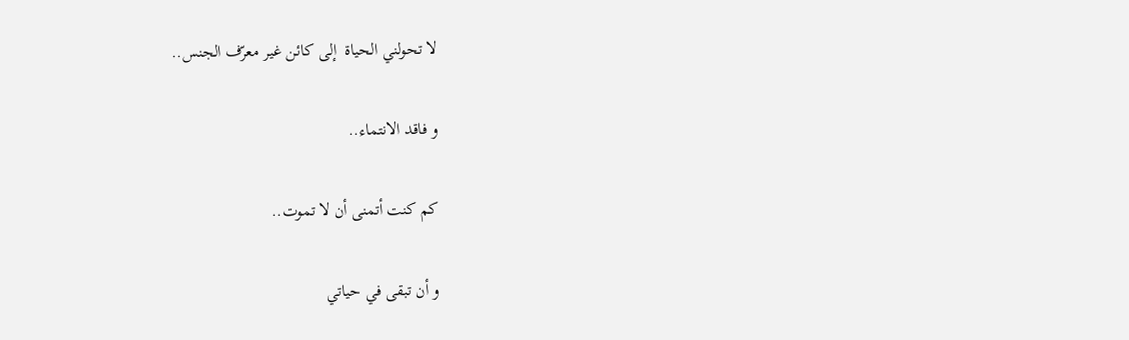لا تحولني الحياة  إلى كائن غير معرّف الجنس..

و فاقد الانتماء..

كم كنت أتمنى أن لا تموت..

و أن تبقى في حياتي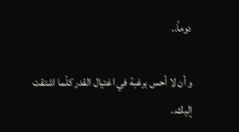دوماً..

و أن لا أحس برغبة في اغتيال القدر كلّما اشتقت إليك..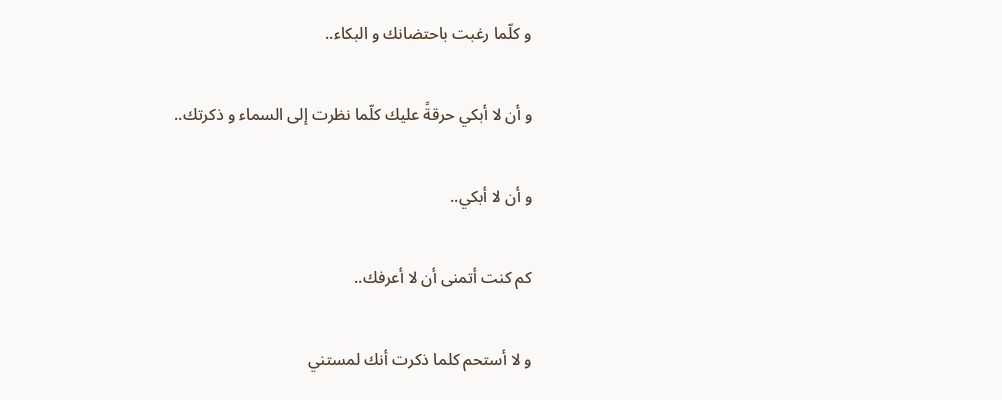و كلّما رغبت باحتضانك و البكاء..

و أن لا أبكي حرقةً عليك كلّما نظرت إلى السماء و ذكرتك..

و أن لا أبكي..

كم كنت أتمنى أن لا أعرفك..

و لا أستحم كلما ذكرت أنك لمستني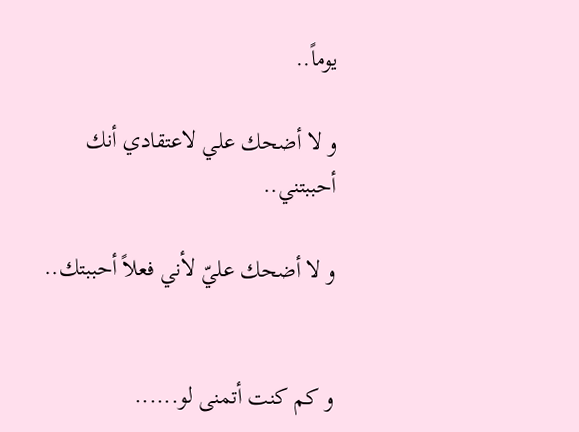يوماً..

و لا أضحك علي لاعتقادي أنك أحببتني..

و لا أضحك عليّ لأني فعلاً أحببتك..


و كم كنت أتمنى لو......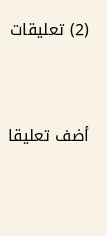(2) تعليقات


أضف تعليقا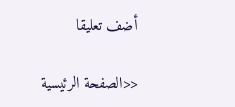أضف تعليقا

<<الصفحة الرئيسية